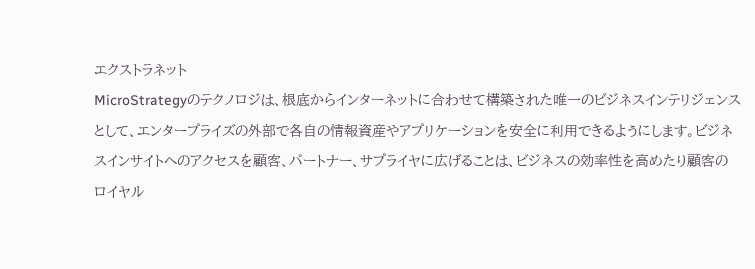エクストラネット
MicroStrategyのテクノロジは、根底からインターネットに合わせて構築された唯一のビジネスインテリジェンスとして、エンタープライズの外部で各自の情報資産やアプリケーションを安全に利用できるようにします。ビジネスインサイトへのアクセスを顧客、パートナー、サプライヤに広げることは、ビジネスの効率性を高めたり顧客の ロイヤル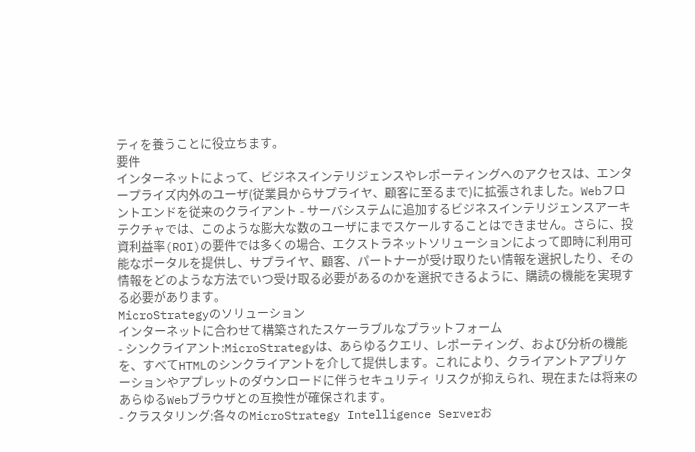ティを養うことに役立ちます。
要件
インターネットによって、ビジネスインテリジェンスやレポーティングへのアクセスは、エンタープライズ内外のユーザ(従業員からサプライヤ、顧客に至るまで)に拡張されました。Webフロントエンドを従来のクライアント - サーバシステムに追加するビジネスインテリジェンスアーキテクチャでは、このような膨大な数のユーザにまでスケールすることはできません。さらに、投資利益率(ROI)の要件では多くの場合、エクストラネットソリューションによって即時に利用可能なポータルを提供し、サプライヤ、顧客、パートナーが受け取りたい情報を選択したり、その情報をどのような方法でいつ受け取る必要があるのかを選択できるように、購読の機能を実現する必要があります。
MicroStrategyのソリューション
インターネットに合わせて構築されたスケーラブルなプラットフォーム
- シンクライアント:MicroStrategyは、あらゆるクエリ、レポーティング、および分析の機能を、すべてHTMLのシンクライアントを介して提供します。これにより、クライアントアプリケーションやアプレットのダウンロードに伴うセキュリティ リスクが抑えられ、現在または将来のあらゆるWebブラウザとの互換性が確保されます。
- クラスタリング:各々のMicroStrategy Intelligence Serverお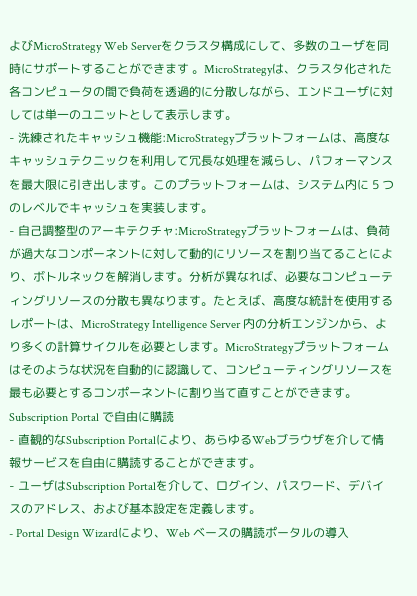よびMicroStrategy Web Serverをクラスタ構成にして、多数のユーザを同時にサポートすることができます 。MicroStrategyは、クラスタ化された各コンピュータの間で負荷を透過的に分散しながら、エンドユーザに対しては単一のユニットとして表示します。
- 洗練されたキャッシュ機能:MicroStrategyプラットフォームは、高度なキャッシュテクニックを利用して冗長な処理を減らし、パフォーマンスを最大限に引き出します。このプラットフォームは、システム内に 5 つのレベルでキャッシュを実装します。
- 自己調整型のアーキテクチャ:MicroStrategyプラットフォームは、負荷が過大なコンポーネントに対して動的にリソースを割り当てることにより、ボトルネックを解消します。分析が異なれば、必要なコンピューティングリソースの分散も異なります。たとえば、高度な統計を使用するレポートは、MicroStrategy Intelligence Server 内の分析エンジンから、より多くの計算サイクルを必要とします。MicroStrategyプラットフォームはそのような状況を自動的に認識して、コンピューティングリソースを最も必要とするコンポーネントに割り当て直すことができます。
Subscription Portal で自由に購読
- 直観的なSubscription Portalにより、あらゆるWebブラウザを介して情報サービスを自由に購読することができます。
- ユーザはSubscription Portalを介して、ログイン、パスワード、デバイスのアドレス、および基本設定を定義します。
- Portal Design Wizardにより、Web ベースの購読ポータルの導入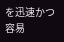を迅速かつ容易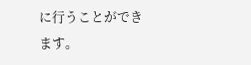に行うことができます。